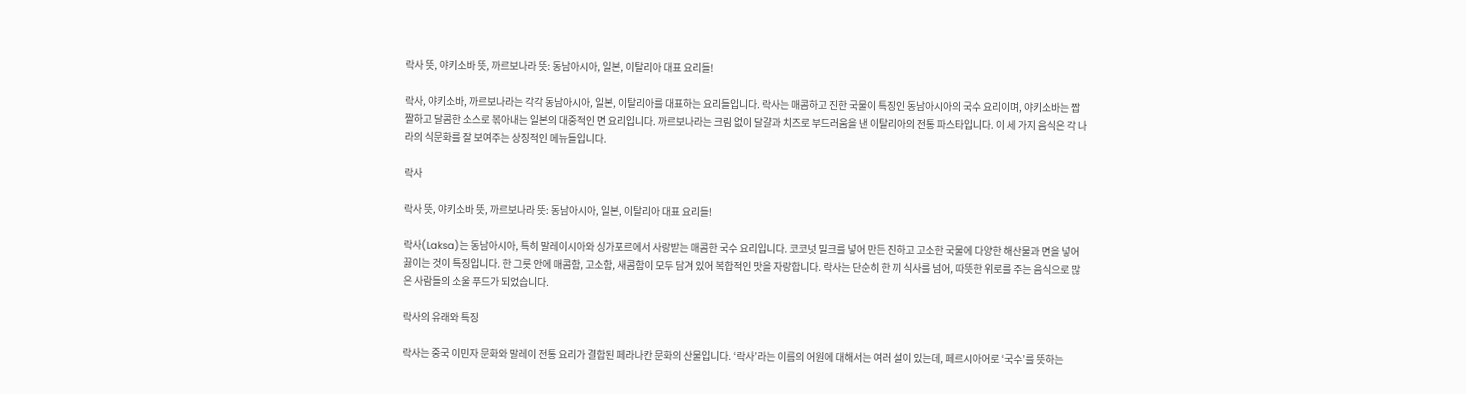락사 뜻, 야키소바 뜻, 까르보나라 뜻: 동남아시아, 일본, 이탈리아 대표 요리들!

락사, 야키소바, 까르보나라는 각각 동남아시아, 일본, 이탈리아를 대표하는 요리들입니다. 락사는 매콤하고 진한 국물이 특징인 동남아시아의 국수 요리이며, 야키소바는 짭짤하고 달콤한 소스로 볶아내는 일본의 대중적인 면 요리입니다. 까르보나라는 크림 없이 달걀과 치즈로 부드러움을 낸 이탈리아의 전통 파스타입니다. 이 세 가지 음식은 각 나라의 식문화를 잘 보여주는 상징적인 메뉴들입니다.

락사

락사 뜻, 야키소바 뜻, 까르보나라 뜻: 동남아시아, 일본, 이탈리아 대표 요리들!

락사(Laksa)는 동남아시아, 특히 말레이시아와 싱가포르에서 사랑받는 매콤한 국수 요리입니다. 코코넛 밀크를 넣어 만든 진하고 고소한 국물에 다양한 해산물과 면을 넣어 끓이는 것이 특징입니다. 한 그릇 안에 매콤함, 고소함, 새콤함이 모두 담겨 있어 복합적인 맛을 자랑합니다. 락사는 단순히 한 끼 식사를 넘어, 따뜻한 위로를 주는 음식으로 많은 사람들의 소울 푸드가 되었습니다.

락사의 유래와 특징

락사는 중국 이민자 문화와 말레이 전통 요리가 결합된 페라나칸 문화의 산물입니다. ‘락사’라는 이름의 어원에 대해서는 여러 설이 있는데, 페르시아어로 ‘국수’를 뜻하는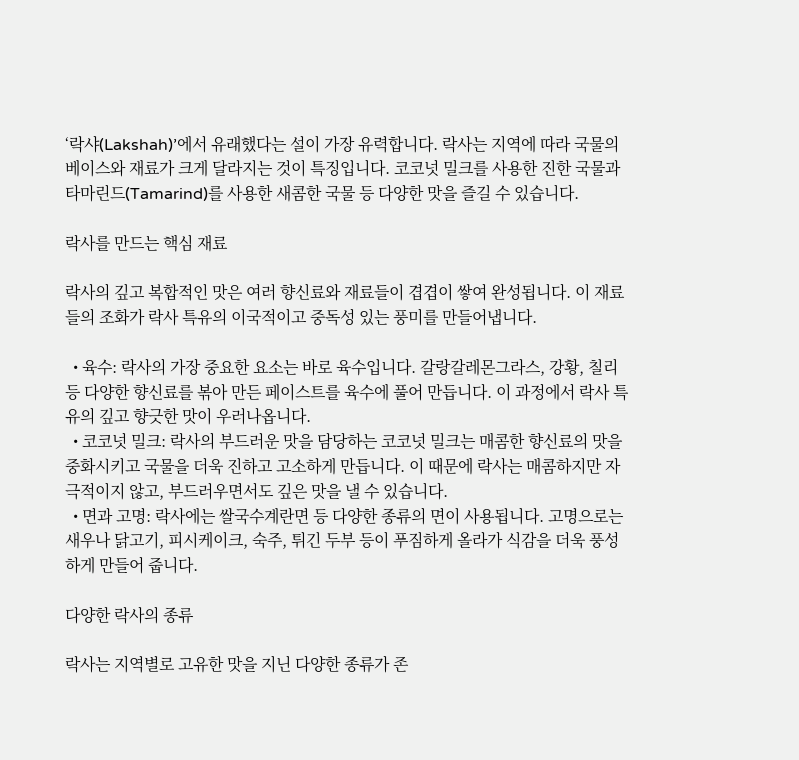‘락샤(Lakshah)’에서 유래했다는 설이 가장 유력합니다. 락사는 지역에 따라 국물의 베이스와 재료가 크게 달라지는 것이 특징입니다. 코코넛 밀크를 사용한 진한 국물과 타마린드(Tamarind)를 사용한 새콤한 국물 등 다양한 맛을 즐길 수 있습니다.

락사를 만드는 핵심 재료

락사의 깊고 복합적인 맛은 여러 향신료와 재료들이 겹겹이 쌓여 완성됩니다. 이 재료들의 조화가 락사 특유의 이국적이고 중독성 있는 풍미를 만들어냅니다.

  • 육수: 락사의 가장 중요한 요소는 바로 육수입니다. 갈랑갈레몬그라스, 강황, 칠리 등 다양한 향신료를 볶아 만든 페이스트를 육수에 풀어 만듭니다. 이 과정에서 락사 특유의 깊고 향긋한 맛이 우러나옵니다.
  • 코코넛 밀크: 락사의 부드러운 맛을 담당하는 코코넛 밀크는 매콤한 향신료의 맛을 중화시키고 국물을 더욱 진하고 고소하게 만듭니다. 이 때문에 락사는 매콤하지만 자극적이지 않고, 부드러우면서도 깊은 맛을 낼 수 있습니다.
  • 면과 고명: 락사에는 쌀국수계란면 등 다양한 종류의 면이 사용됩니다. 고명으로는 새우나 닭고기, 피시케이크, 숙주, 튀긴 두부 등이 푸짐하게 올라가 식감을 더욱 풍성하게 만들어 줍니다.

다양한 락사의 종류

락사는 지역별로 고유한 맛을 지닌 다양한 종류가 존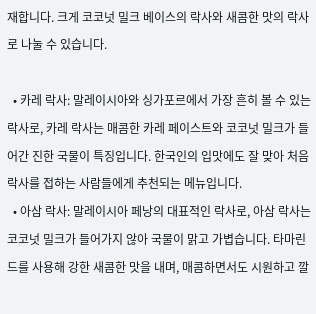재합니다. 크게 코코넛 밀크 베이스의 락사와 새콤한 맛의 락사로 나눌 수 있습니다.

  • 카레 락사: 말레이시아와 싱가포르에서 가장 흔히 볼 수 있는 락사로, 카레 락사는 매콤한 카레 페이스트와 코코넛 밀크가 들어간 진한 국물이 특징입니다. 한국인의 입맛에도 잘 맞아 처음 락사를 접하는 사람들에게 추천되는 메뉴입니다.
  • 아삼 락사: 말레이시아 페낭의 대표적인 락사로, 아삼 락사는 코코넛 밀크가 들어가지 않아 국물이 맑고 가볍습니다. 타마린드를 사용해 강한 새콤한 맛을 내며, 매콤하면서도 시원하고 깔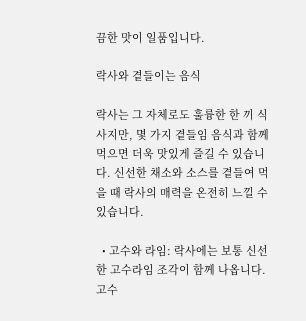끔한 맛이 일품입니다.

락사와 곁들이는 음식

락사는 그 자체로도 훌륭한 한 끼 식사지만, 몇 가지 곁들임 음식과 함께 먹으면 더욱 맛있게 즐길 수 있습니다. 신선한 채소와 소스를 곁들여 먹을 때 락사의 매력을 온전히 느낄 수 있습니다.

  • 고수와 라임: 락사에는 보통 신선한 고수라임 조각이 함께 나옵니다. 고수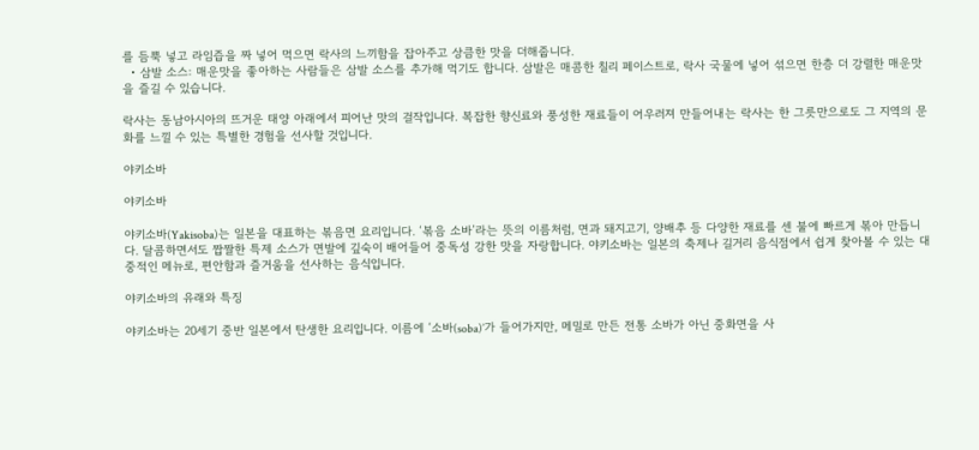를 듬뿍 넣고 라임즙을 짜 넣어 먹으면 락사의 느끼함을 잡아주고 상큼한 맛을 더해줍니다.
  • 삼발 소스: 매운맛을 좋아하는 사람들은 삼발 소스를 추가해 먹기도 합니다. 삼발은 매콤한 칠리 페이스트로, 락사 국물에 넣어 섞으면 한층 더 강렬한 매운맛을 즐길 수 있습니다.

락사는 동남아시아의 뜨거운 태양 아래에서 피어난 맛의 걸작입니다. 복잡한 향신료와 풍성한 재료들이 어우러져 만들어내는 락사는 한 그릇만으로도 그 지역의 문화를 느낄 수 있는 특별한 경험을 선사할 것입니다.

야키소바

야키소바

야키소바(Yakisoba)는 일본을 대표하는 볶음면 요리입니다. ‘볶음 소바’라는 뜻의 이름처럼, 면과 돼지고기, 양배추 등 다양한 재료를 센 불에 빠르게 볶아 만듭니다. 달콤하면서도 짭짤한 특제 소스가 면발에 깊숙이 배어들어 중독성 강한 맛을 자랑합니다. 야키소바는 일본의 축제나 길거리 음식점에서 쉽게 찾아볼 수 있는 대중적인 메뉴로, 편안함과 즐거움을 선사하는 음식입니다.

야키소바의 유래와 특징

야키소바는 20세기 중반 일본에서 탄생한 요리입니다. 이름에 ‘소바(soba)’가 들어가지만, 메밀로 만든 전통 소바가 아닌 중화면을 사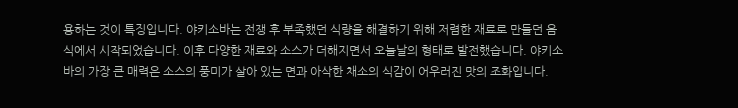용하는 것이 특징입니다. 야키소바는 전쟁 후 부족했던 식량을 해결하기 위해 저렴한 재료로 만들던 음식에서 시작되었습니다. 이후 다양한 재료와 소스가 더해지면서 오늘날의 형태로 발전했습니다. 야키소바의 가장 큰 매력은 소스의 풍미가 살아 있는 면과 아삭한 채소의 식감이 어우러진 맛의 조화입니다.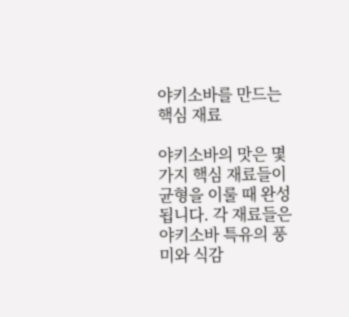야키소바를 만드는 핵심 재료

야키소바의 맛은 몇 가지 핵심 재료들이 균형을 이룰 때 완성됩니다. 각 재료들은 야키소바 특유의 풍미와 식감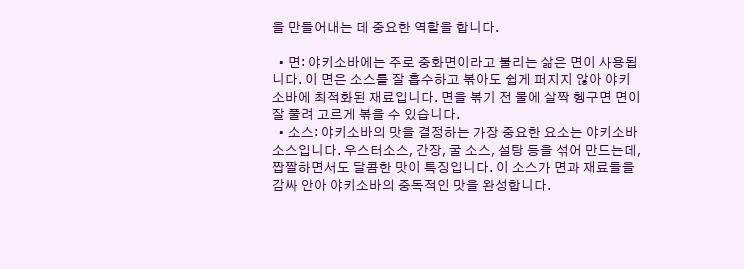을 만들어내는 데 중요한 역할을 합니다.

  • 면: 야키소바에는 주로 중화면이라고 불리는 삶은 면이 사용됩니다. 이 면은 소스를 잘 흡수하고 볶아도 쉽게 퍼지지 않아 야키소바에 최적화된 재료입니다. 면을 볶기 전 물에 살짝 헹구면 면이 잘 풀려 고르게 볶을 수 있습니다.
  • 소스: 야키소바의 맛을 결정하는 가장 중요한 요소는 야키소바 소스입니다. 우스터소스, 간장, 굴 소스, 설탕 등을 섞어 만드는데, 짭짤하면서도 달콤한 맛이 특징입니다. 이 소스가 면과 재료들을 감싸 안아 야키소바의 중독적인 맛을 완성합니다.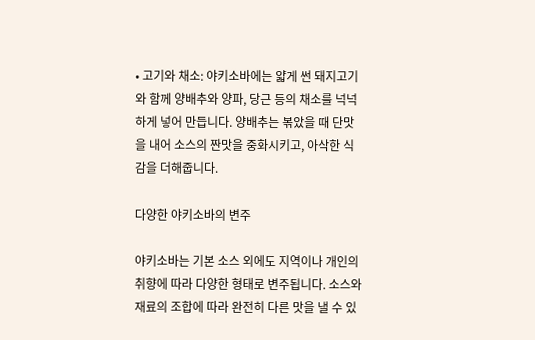• 고기와 채소: 야키소바에는 얇게 썬 돼지고기와 함께 양배추와 양파, 당근 등의 채소를 넉넉하게 넣어 만듭니다. 양배추는 볶았을 때 단맛을 내어 소스의 짠맛을 중화시키고, 아삭한 식감을 더해줍니다.

다양한 야키소바의 변주

야키소바는 기본 소스 외에도 지역이나 개인의 취향에 따라 다양한 형태로 변주됩니다. 소스와 재료의 조합에 따라 완전히 다른 맛을 낼 수 있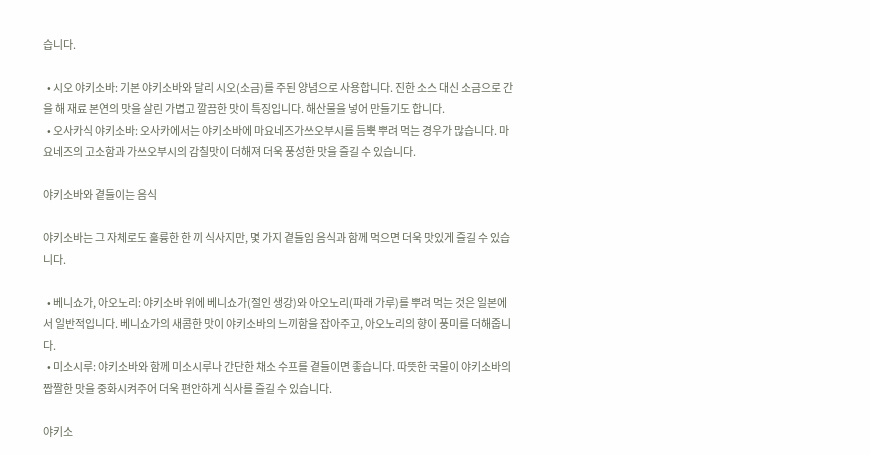습니다.

  • 시오 야키소바: 기본 야키소바와 달리 시오(소금)를 주된 양념으로 사용합니다. 진한 소스 대신 소금으로 간을 해 재료 본연의 맛을 살린 가볍고 깔끔한 맛이 특징입니다. 해산물을 넣어 만들기도 합니다.
  • 오사카식 야키소바: 오사카에서는 야키소바에 마요네즈가쓰오부시를 듬뿍 뿌려 먹는 경우가 많습니다. 마요네즈의 고소함과 가쓰오부시의 감칠맛이 더해져 더욱 풍성한 맛을 즐길 수 있습니다.

야키소바와 곁들이는 음식

야키소바는 그 자체로도 훌륭한 한 끼 식사지만, 몇 가지 곁들임 음식과 함께 먹으면 더욱 맛있게 즐길 수 있습니다.

  • 베니쇼가, 아오노리: 야키소바 위에 베니쇼가(절인 생강)와 아오노리(파래 가루)를 뿌려 먹는 것은 일본에서 일반적입니다. 베니쇼가의 새콤한 맛이 야키소바의 느끼함을 잡아주고, 아오노리의 향이 풍미를 더해줍니다.
  • 미소시루: 야키소바와 함께 미소시루나 간단한 채소 수프를 곁들이면 좋습니다. 따뜻한 국물이 야키소바의 짭짤한 맛을 중화시켜주어 더욱 편안하게 식사를 즐길 수 있습니다.

야키소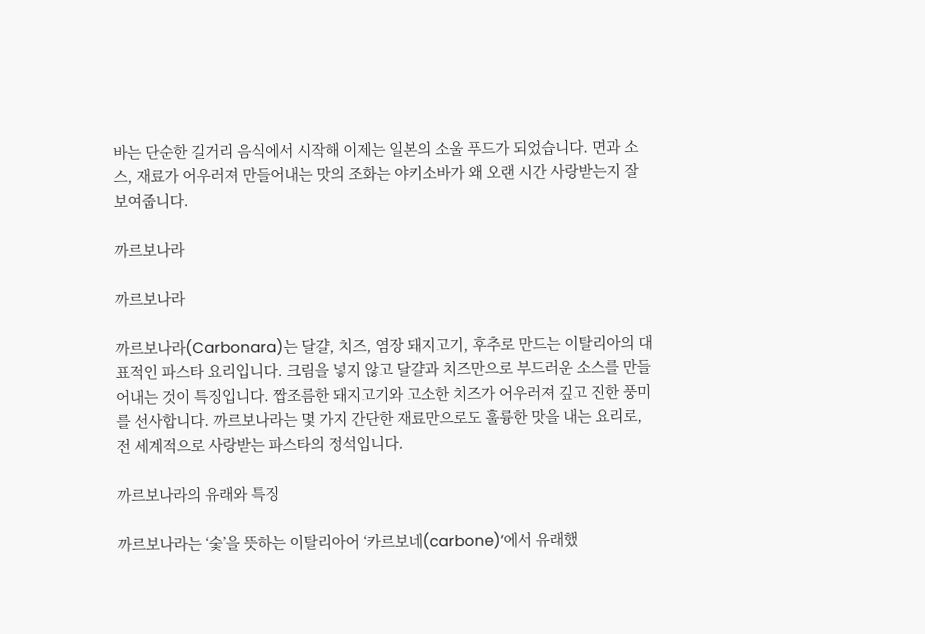바는 단순한 길거리 음식에서 시작해 이제는 일본의 소울 푸드가 되었습니다. 면과 소스, 재료가 어우러져 만들어내는 맛의 조화는 야키소바가 왜 오랜 시간 사랑받는지 잘 보여줍니다.

까르보나라

까르보나라

까르보나라(Carbonara)는 달걀, 치즈, 염장 돼지고기, 후추로 만드는 이탈리아의 대표적인 파스타 요리입니다. 크림을 넣지 않고 달걀과 치즈만으로 부드러운 소스를 만들어내는 것이 특징입니다. 짭조름한 돼지고기와 고소한 치즈가 어우러져 깊고 진한 풍미를 선사합니다. 까르보나라는 몇 가지 간단한 재료만으로도 훌륭한 맛을 내는 요리로, 전 세계적으로 사랑받는 파스타의 정석입니다.

까르보나라의 유래와 특징

까르보나라는 ‘숯’을 뜻하는 이탈리아어 ‘카르보네(carbone)’에서 유래했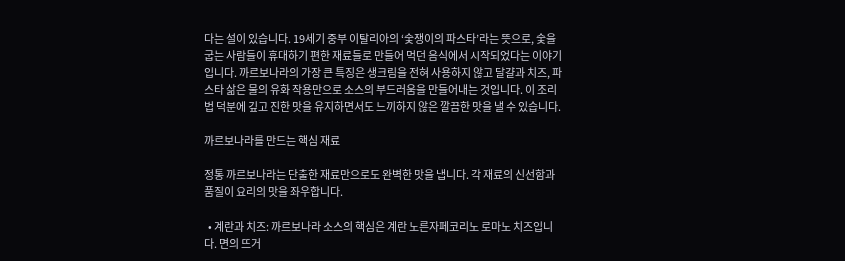다는 설이 있습니다. 19세기 중부 이탈리아의 ‘숯쟁이의 파스타’라는 뜻으로, 숯을 굽는 사람들이 휴대하기 편한 재료들로 만들어 먹던 음식에서 시작되었다는 이야기입니다. 까르보나라의 가장 큰 특징은 생크림을 전혀 사용하지 않고 달걀과 치즈, 파스타 삶은 물의 유화 작용만으로 소스의 부드러움을 만들어내는 것입니다. 이 조리법 덕분에 깊고 진한 맛을 유지하면서도 느끼하지 않은 깔끔한 맛을 낼 수 있습니다.

까르보나라를 만드는 핵심 재료

정통 까르보나라는 단출한 재료만으로도 완벽한 맛을 냅니다. 각 재료의 신선함과 품질이 요리의 맛을 좌우합니다.

  • 계란과 치즈: 까르보나라 소스의 핵심은 계란 노른자페코리노 로마노 치즈입니다. 면의 뜨거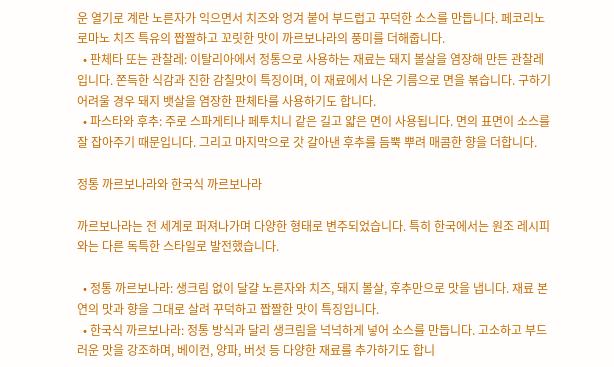운 열기로 계란 노른자가 익으면서 치즈와 엉겨 붙어 부드럽고 꾸덕한 소스를 만듭니다. 페코리노 로마노 치즈 특유의 짭짤하고 꼬릿한 맛이 까르보나라의 풍미를 더해줍니다.
  • 판체타 또는 관찰레: 이탈리아에서 정통으로 사용하는 재료는 돼지 볼살을 염장해 만든 관찰레입니다. 쫀득한 식감과 진한 감칠맛이 특징이며, 이 재료에서 나온 기름으로 면을 볶습니다. 구하기 어려울 경우 돼지 뱃살을 염장한 판체타를 사용하기도 합니다.
  • 파스타와 후추: 주로 스파게티나 페투치니 같은 길고 얇은 면이 사용됩니다. 면의 표면이 소스를 잘 잡아주기 때문입니다. 그리고 마지막으로 갓 갈아낸 후추를 듬뿍 뿌려 매콤한 향을 더합니다.

정통 까르보나라와 한국식 까르보나라

까르보나라는 전 세계로 퍼져나가며 다양한 형태로 변주되었습니다. 특히 한국에서는 원조 레시피와는 다른 독특한 스타일로 발전했습니다.

  • 정통 까르보나라: 생크림 없이 달걀 노른자와 치즈, 돼지 볼살, 후추만으로 맛을 냅니다. 재료 본연의 맛과 향을 그대로 살려 꾸덕하고 짭짤한 맛이 특징입니다.
  • 한국식 까르보나라: 정통 방식과 달리 생크림을 넉넉하게 넣어 소스를 만듭니다. 고소하고 부드러운 맛을 강조하며, 베이컨, 양파, 버섯 등 다양한 재료를 추가하기도 합니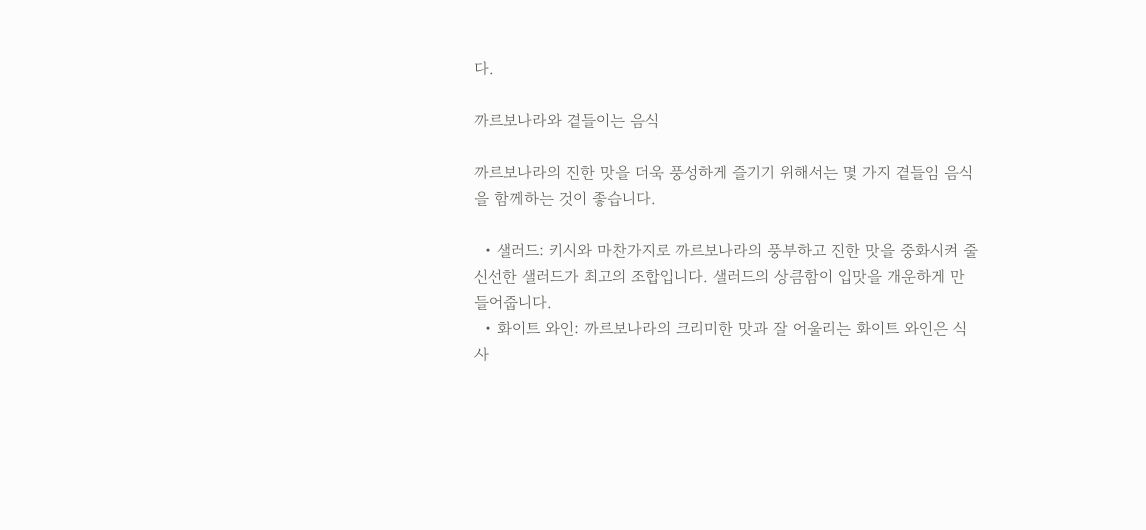다.

까르보나라와 곁들이는 음식

까르보나라의 진한 맛을 더욱 풍성하게 즐기기 위해서는 몇 가지 곁들임 음식을 함께하는 것이 좋습니다.

  • 샐러드: 키시와 마찬가지로 까르보나라의 풍부하고 진한 맛을 중화시켜 줄 신선한 샐러드가 최고의 조합입니다. 샐러드의 상큼함이 입맛을 개운하게 만들어줍니다.
  • 화이트 와인: 까르보나라의 크리미한 맛과 잘 어울리는 화이트 와인은 식사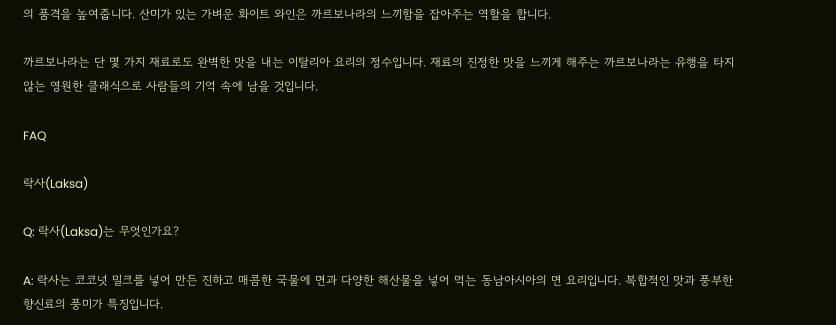의 품격을 높여줍니다. 산미가 있는 가벼운 화이트 와인은 까르보나라의 느끼함을 잡아주는 역할을 합니다.

까르보나라는 단 몇 가지 재료로도 완벽한 맛을 내는 이탈리아 요리의 정수입니다. 재료의 진정한 맛을 느끼게 해주는 까르보나라는 유행을 타지 않는 영원한 클래식으로 사람들의 기억 속에 남을 것입니다.

FAQ

락사(Laksa)

Q: 락사(Laksa)는 무엇인가요?

A: 락사는 코코넛 밀크를 넣어 만든 진하고 매콤한 국물에 면과 다양한 해산물을 넣어 먹는 동남아시아의 면 요리입니다. 복합적인 맛과 풍부한 향신료의 풍미가 특징입니다.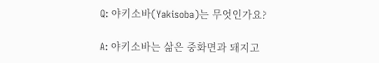Q: 야키소바(Yakisoba)는 무엇인가요?

A: 야키소바는 삶은 중화면과 돼지고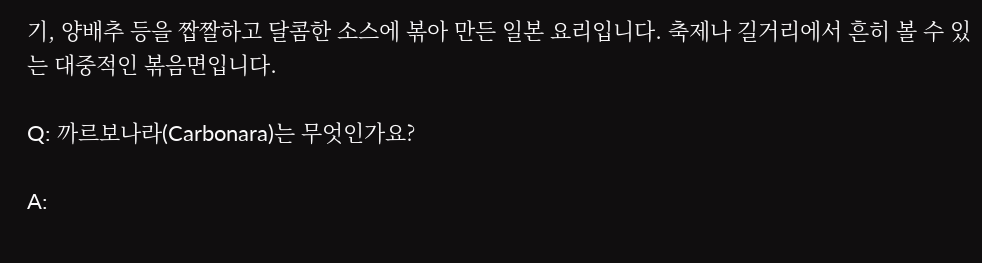기, 양배추 등을 짭짤하고 달콤한 소스에 볶아 만든 일본 요리입니다. 축제나 길거리에서 흔히 볼 수 있는 대중적인 볶음면입니다.

Q: 까르보나라(Carbonara)는 무엇인가요?

A: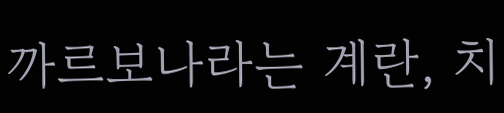까르보나라는 계란, 치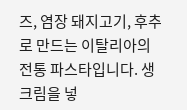즈, 염장 돼지고기, 후추로 만드는 이탈리아의 전통 파스타입니다. 생크림을 넣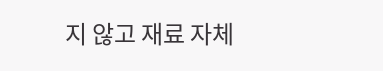지 않고 재료 자체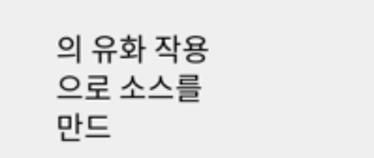의 유화 작용으로 소스를 만드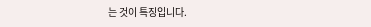는 것이 특징입니다.